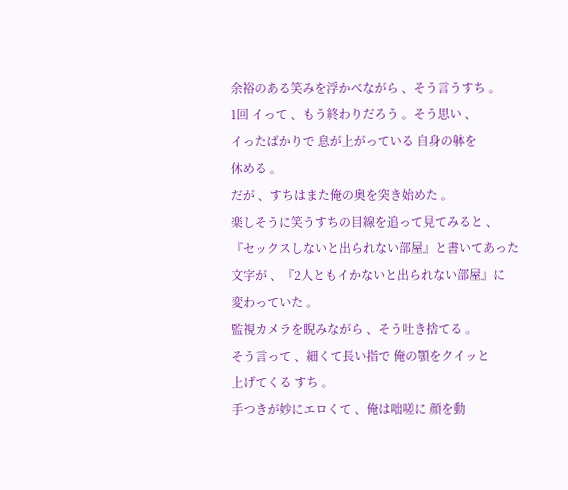余裕のある笑みを浮かべながら 、そう言うすち 。
1回 イって 、もう終わりだろう 。そう思い 、
イったばかりで 息が上がっている 自身の躰を
休める 。
だが 、すちはまた俺の奥を突き始めた 。
楽しそうに笑うすちの目線を追って見てみると 、
『セックスしないと出られない部屋』と書いてあった
文字が 、『2人ともイかないと出られない部屋』に
変わっていた 。
監視カメラを睨みながら 、そう吐き捨てる 。
そう言って 、細くて長い指で 俺の顎をクイッと
上げてくる すち 。
手つきが妙にエロくて 、俺は咄嗟に 顔を動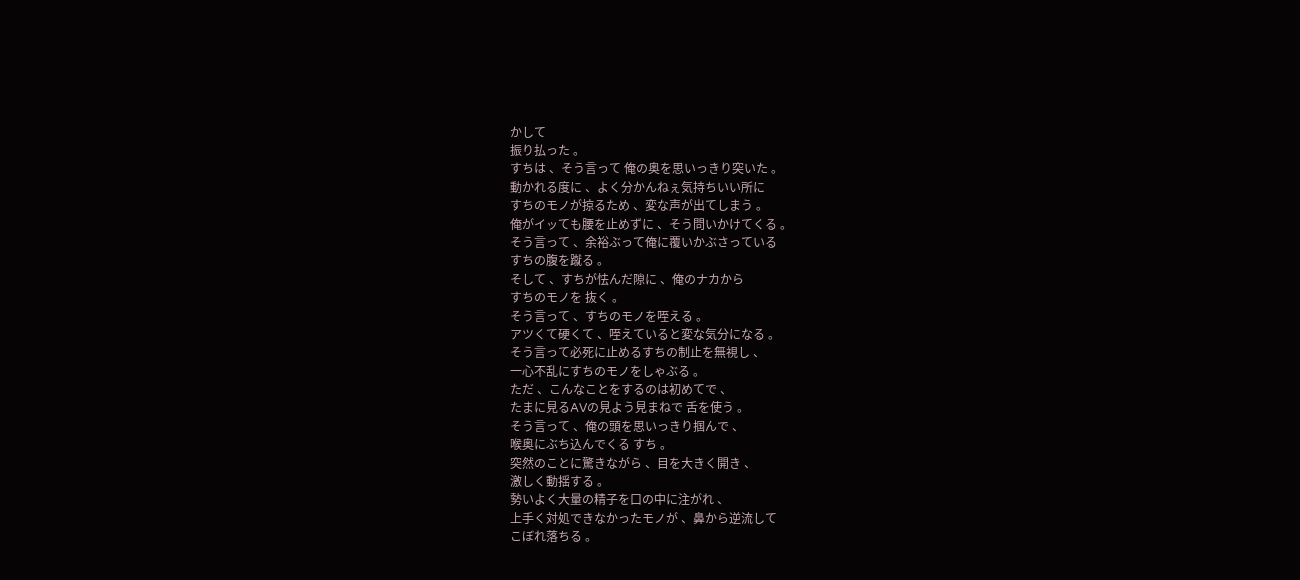かして
振り払った 。
すちは 、そう言って 俺の奥を思いっきり突いた 。
動かれる度に 、よく分かんねぇ気持ちいい所に
すちのモノが掠るため 、変な声が出てしまう 。
俺がイッても腰を止めずに 、そう問いかけてくる 。
そう言って 、余裕ぶって俺に覆いかぶさっている
すちの腹を蹴る 。
そして 、すちが怯んだ隙に 、俺のナカから
すちのモノを 抜く 。
そう言って 、すちのモノを咥える 。
アツくて硬くて 、咥えていると変な気分になる 。
そう言って必死に止めるすちの制止を無視し 、
一心不乱にすちのモノをしゃぶる 。
ただ 、こんなことをするのは初めてで 、
たまに見るAVの見よう見まねで 舌を使う 。
そう言って 、俺の頭を思いっきり掴んで 、
喉奥にぶち込んでくる すち 。
突然のことに驚きながら 、目を大きく開き 、
激しく動揺する 。
勢いよく大量の精子を口の中に注がれ 、
上手く対処できなかったモノが 、鼻から逆流して
こぼれ落ちる 。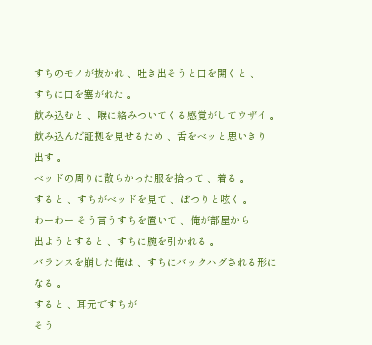すちのモノが抜かれ 、吐き出そうと口を開くと 、
すちに口を塞がれた 。
飲み込むと 、喉に絡みついてくる感覚がしてウザイ 。
飲み込んだ証拠を見せるため 、舌をベッと思いきり
出す 。
ベッドの周りに散らかった服を拾って 、着る 。
すると 、すちがベッドを見て 、ぽつりと呟く 。
わーわー そう言うすちを置いて 、俺が部屋から
出ようとすると 、すちに腕を引かれる 。
バランスを崩した俺は 、すちにバックハグされる形に
なる 。
すると 、耳元ですちが
そう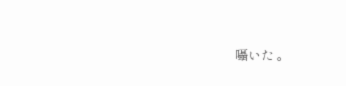囁いた 。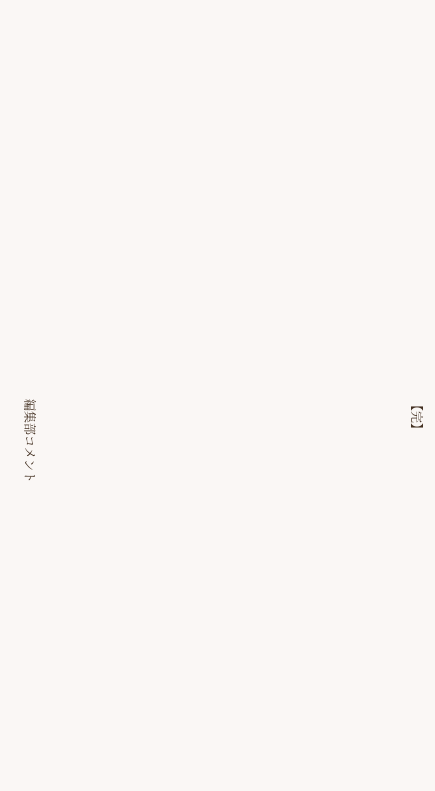【完】














編集部コメント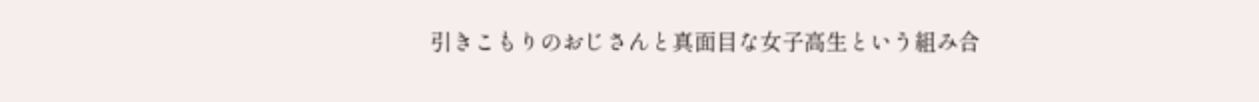引きこもりのおじさんと真面目な女子高生という組み合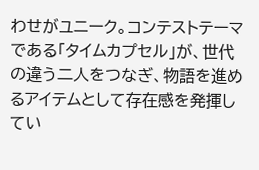わせがユニーク。コンテストテーマである「タイムカプセル」が、世代の違う二人をつなぎ、物語を進めるアイテムとして存在感を発揮してい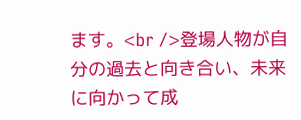ます。<br />登場人物が自分の過去と向き合い、未来に向かって成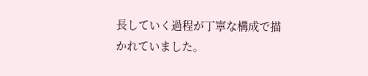長していく過程が丁寧な構成で描かれていました。